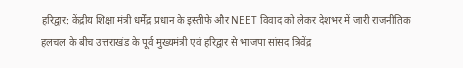हरिद्वार: केंद्रीय शिक्षा मंत्री धर्मेंद्र प्रधान के इस्तीफे और NEET विवाद को लेकर देशभर में जारी राजनीतिक हलचल के बीच उत्तराखंड के पूर्व मुख्यमंत्री एवं हरिद्वार से भाजपा सांसद त्रिवेंद्र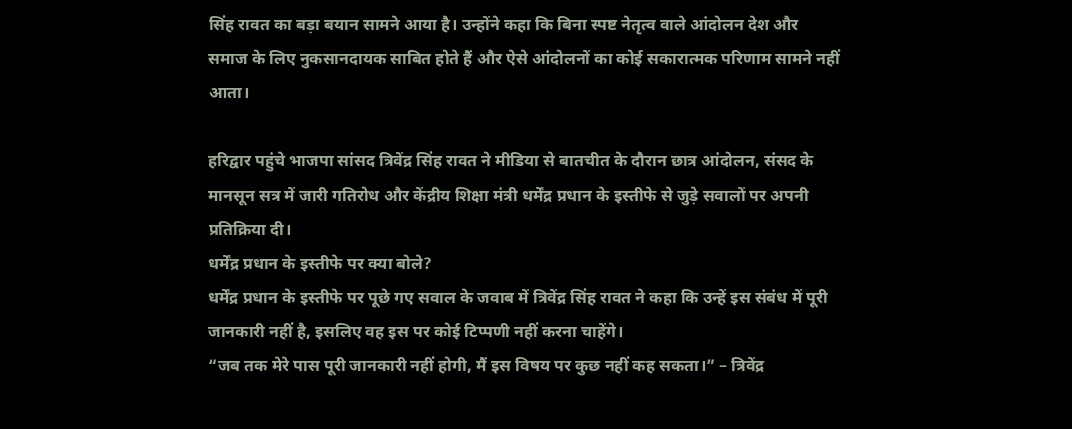सिंह रावत का बड़ा बयान सामने आया है। उन्होंने कहा कि बिना स्पष्ट नेतृत्व वाले आंदोलन देश और समाज के लिए नुकसानदायक साबित होते हैं और ऐसे आंदोलनों का कोई सकारात्मक परिणाम सामने नहीं आता।

हरिद्वार पहुंचे भाजपा सांसद त्रिवेंद्र सिंह रावत ने मीडिया से बातचीत के दौरान छात्र आंदोलन, संसद के मानसून सत्र में जारी गतिरोध और केंद्रीय शिक्षा मंत्री धर्मेंद्र प्रधान के इस्तीफे से जुड़े सवालों पर अपनी प्रतिक्रिया दी।
धर्मेंद्र प्रधान के इस्तीफे पर क्या बोले?
धर्मेंद्र प्रधान के इस्तीफे पर पूछे गए सवाल के जवाब में त्रिवेंद्र सिंह रावत ने कहा कि उन्हें इस संबंध में पूरी जानकारी नहीं है, इसलिए वह इस पर कोई टिप्पणी नहीं करना चाहेंगे।
“जब तक मेरे पास पूरी जानकारी नहीं होगी, मैं इस विषय पर कुछ नहीं कह सकता।” – त्रिवेंद्र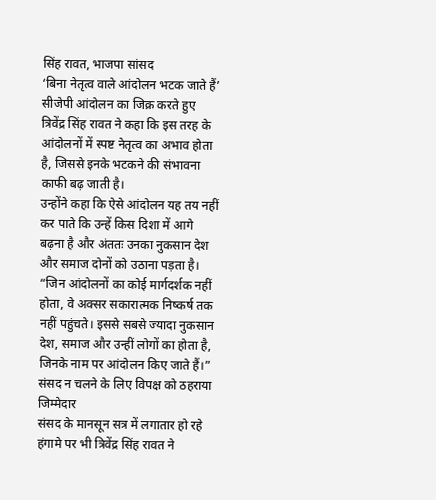सिंह रावत, भाजपा सांसद
‘बिना नेतृत्व वाले आंदोलन भटक जाते हैं’
सीजेपी आंदोलन का जिक्र करते हुए त्रिवेंद्र सिंह रावत ने कहा कि इस तरह के आंदोलनों में स्पष्ट नेतृत्व का अभाव होता है, जिससे इनके भटकने की संभावना काफी बढ़ जाती है।
उन्होंने कहा कि ऐसे आंदोलन यह तय नहीं कर पाते कि उन्हें किस दिशा में आगे बढ़ना है और अंततः उनका नुकसान देश और समाज दोनों को उठाना पड़ता है।
“जिन आंदोलनों का कोई मार्गदर्शक नहीं होता, वे अक्सर सकारात्मक निष्कर्ष तक नहीं पहुंचते। इससे सबसे ज्यादा नुकसान देश, समाज और उन्हीं लोगों का होता है, जिनके नाम पर आंदोलन किए जाते हैं।”
संसद न चलने के लिए विपक्ष को ठहराया जिम्मेदार
संसद के मानसून सत्र में लगातार हो रहे हंगामे पर भी त्रिवेंद्र सिंह रावत ने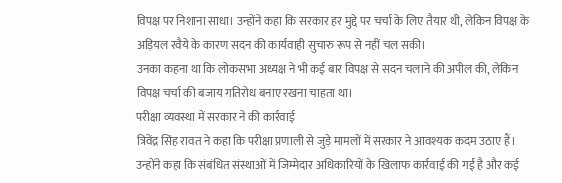विपक्ष पर निशाना साधा। उन्होंने कहा कि सरकार हर मुद्दे पर चर्चा के लिए तैयार थी, लेकिन विपक्ष के अड़ियल रवैये के कारण सदन की कार्यवाही सुचारु रूप से नहीं चल सकी।
उनका कहना था कि लोकसभा अध्यक्ष ने भी कई बार विपक्ष से सदन चलाने की अपील की, लेकिन विपक्ष चर्चा की बजाय गतिरोध बनाए रखना चाहता था।
परीक्षा व्यवस्था में सरकार ने की कार्रवाई
त्रिवेंद्र सिंह रावत ने कहा कि परीक्षा प्रणाली से जुड़े मामलों में सरकार ने आवश्यक कदम उठाए हैं। उन्होंने कहा कि संबंधित संस्थाओं में जिम्मेदार अधिकारियों के खिलाफ कार्रवाई की गई है और कई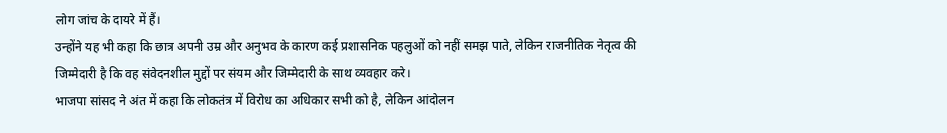लोग जांच के दायरे में हैं।
उन्होंने यह भी कहा कि छात्र अपनी उम्र और अनुभव के कारण कई प्रशासनिक पहलुओं को नहीं समझ पाते, लेकिन राजनीतिक नेतृत्व की जिम्मेदारी है कि वह संवेदनशील मुद्दों पर संयम और जिम्मेदारी के साथ व्यवहार करे।
भाजपा सांसद ने अंत में कहा कि लोकतंत्र में विरोध का अधिकार सभी को है, लेकिन आंदोलन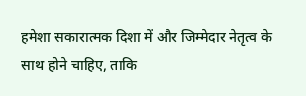हमेशा सकारात्मक दिशा में और जिम्मेदार नेतृत्व के साथ होने चाहिए, ताकि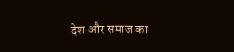देश और समाज का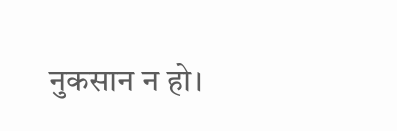नुकसान न हो।